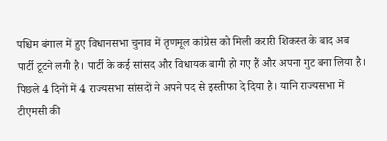पश्चिम बंगाल में हुए विधानसभा चुनाव में तृणमूल कांग्रेस को मिली करारी शिकस्त के बाद अब पार्टी टूटने लगी है। पार्टी के कई सांसद और विधायक बागी हो गए हैं और अपना गुट बना लिया है। पिछले 4 दिनों में 4 राज्यसभा सांसदों ने अपने पद से इस्तीफा दे दिया है। यानि राज्यसभा में टीएमसी की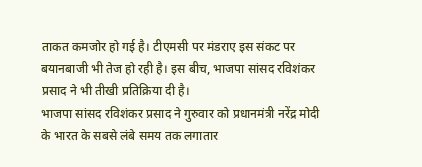ताकत कमजोर हो गई है। टीएमसी पर मंडराए इस संकट पर बयानबाजी भी तेज हो रही है। इस बीच, भाजपा सांसद रविशंकर प्रसाद ने भी तीखी प्रतिक्रिया दी है।
भाजपा सांसद रविशंकर प्रसाद ने गुरुवार को प्रधानमंत्री नरेंद्र मोदी के भारत के सबसे लंबे समय तक लगातार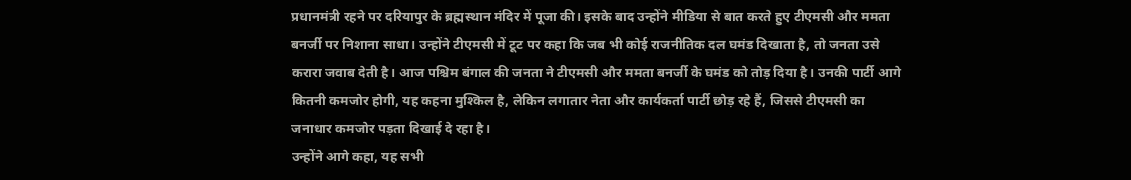प्रधानमंत्री रहने पर दरियापुर के ब्रह्मस्थान मंदिर में पूजा की। इसके बाद उन्होंने मीडिया से बात करते हुए टीएमसी और ममता बनर्जी पर निशाना साधा। उन्होंने टीएमसी में टूट पर कहा कि जब भी कोई राजनीतिक दल घमंड दिखाता है, तो जनता उसे करारा जवाब देती है। आज पश्चिम बंगाल की जनता ने टीएमसी और ममता बनर्जी के घमंड को तोड़ दिया है। उनकी पार्टी आगे कितनी कमजोर होगी, यह कहना मुश्किल है, लेकिन लगातार नेता और कार्यकर्ता पार्टी छोड़ रहे हैं, जिससे टीएमसी का जनाधार कमजोर पड़ता दिखाई दे रहा है।
उन्होंने आगे कहा, यह सभी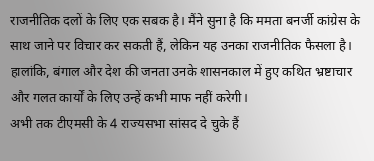राजनीतिक दलों के लिए एक सबक है। मैंने सुना है कि ममता बनर्जी कांग्रेस के साथ जाने पर विचार कर सकती हैं, लेकिन यह उनका राजनीतिक फैसला है। हालांकि, बंगाल और देश की जनता उनके शासनकाल में हुए कथित भ्रष्टाचार और गलत कार्यों के लिए उन्हें कभी माफ नहीं करेगी।
अभी तक टीएमसी के 4 राज्यसभा सांसद दे चुके हैं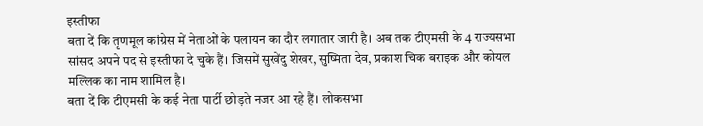इस्तीफा
बता दें कि तृणमूल कांग्रेस में नेताओं के पलायन का दौर लगातार जारी है। अब तक टीएमसी के 4 राज्यसभा सांसद अपने पद से इस्तीफा दे चुके हैं। जिसमें सुखेंदु शेखर, सुष्मिता देव, प्रकाश चिक बराइक और कोयल मल्लिक का नाम शामिल है।
बता दें कि टीएमसी के कई नेता पार्टी छोड़ते नजर आ रहे हैं। लोकसभा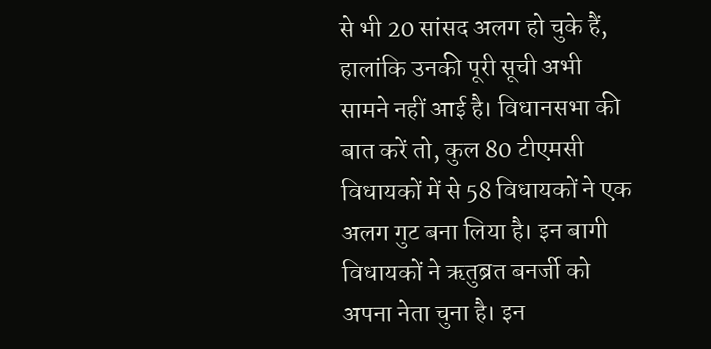से भी 20 सांसद अलग हो चुके हैं, हालांकि उनकी पूरी सूची अभी सामने नहीं आई है। विधानसभा की बात करें तो, कुल 80 टीएमसी विधायकों में से 58 विधायकों ने एक अलग गुट बना लिया है। इन बागी विधायकों ने ऋतुब्रत बनर्जी को अपना नेता चुना है। इन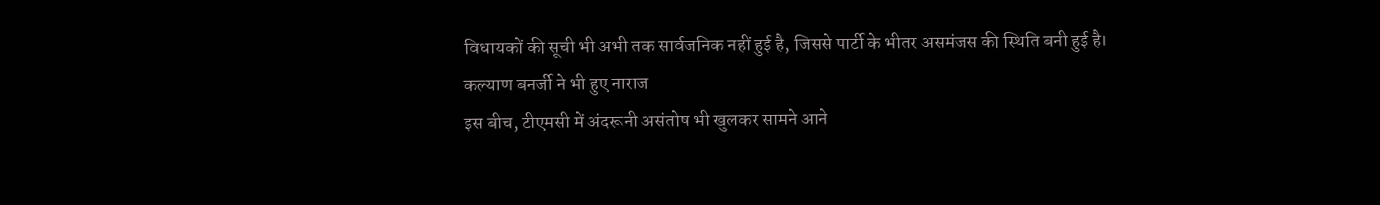विधायकों की सूची भी अभी तक सार्वजनिक नहीं हुई है, जिससे पार्टी के भीतर असमंजस की स्थिति बनी हुई है।
कल्याण बनर्जी ने भी हुए नाराज
इस बीच, टीएमसी में अंदरूनी असंतोष भी खुलकर सामने आने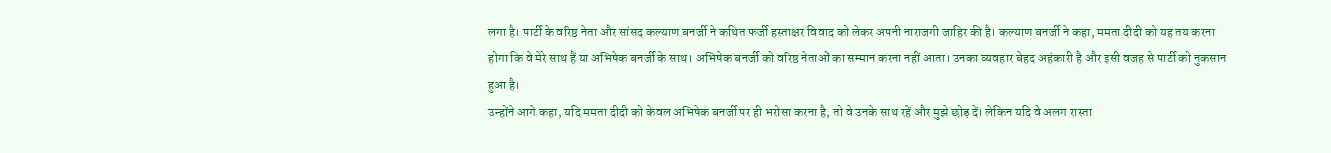लगा है। पार्टी के वरिष्ठ नेता और सांसद कल्याण बनर्जी ने कथित फर्जी हस्ताक्षर विवाद को लेकर अपनी नाराजगी जाहिर की है। कल्याण बनर्जी ने कहा, ममता दीदी को यह तय करना होगा कि वे मेरे साथ हैं या अभिषेक बनर्जी के साथ। अभिषेक बनर्जी को वरिष्ठ नेताओं का सम्मान करना नहीं आता। उनका व्यवहार बेहद अहंकारी है और इसी वजह से पार्टी को नुकसान हुआ है।
उन्होंने आगे कहा, यदि ममता दीदी को केवल अभिषेक बनर्जी पर ही भरोसा करना है, तो वे उनके साथ रहें और मुझे छोड़ दें। लेकिन यदि वे अलग रास्ता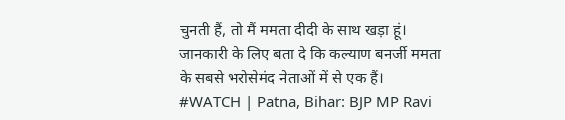चुनती हैं, तो मैं ममता दीदी के साथ खड़ा हूं। जानकारी के लिए बता दे कि कल्याण बनर्जी ममता के सबसे भरोसेमंद नेताओं में से एक हैं।
#WATCH | Patna, Bihar: BJP MP Ravi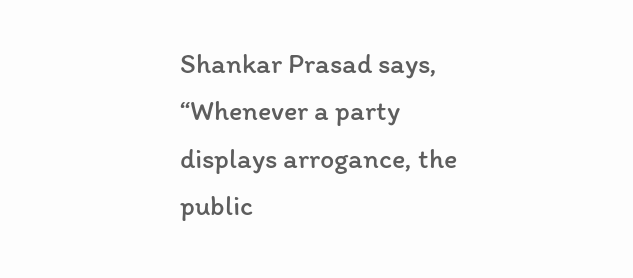Shankar Prasad says, “Whenever a party displays arrogance, the public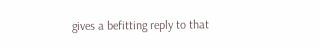gives a befitting reply to that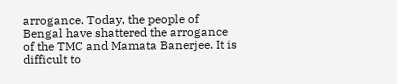arrogance. Today, the people of Bengal have shattered the arrogance of the TMC and Mamata Banerjee. It is difficult to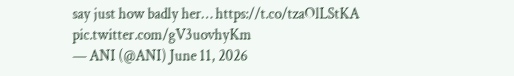say just how badly her… https://t.co/tzaOlLStKA pic.twitter.com/gV3uovhyKm
— ANI (@ANI) June 11, 2026